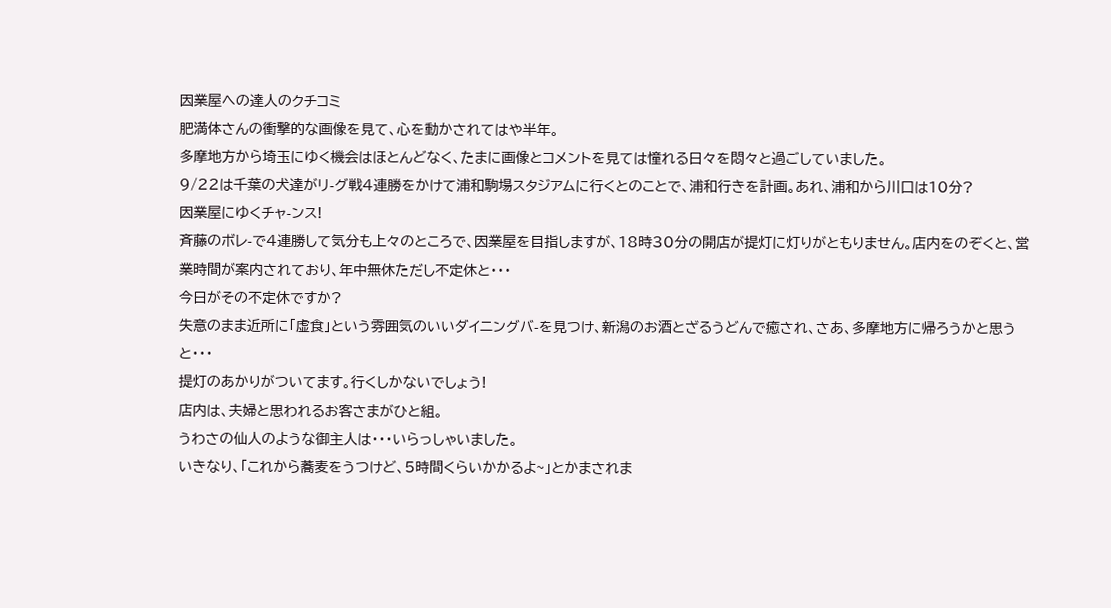因業屋への達人のクチコミ
肥満体さんの衝撃的な画像を見て、心を動かされてはや半年。
多摩地方から埼玉にゆく機会はほとんどなく、たまに画像とコメントを見ては憧れる日々を悶々と過ごしていました。
9/22は千葉の犬達がリ-グ戦4連勝をかけて浦和駒場スタジアムに行くとのことで、浦和行きを計画。あれ、浦和から川口は10分?
因業屋にゆくチャ-ンス!
斉藤のボレ-で4連勝して気分も上々のところで、因業屋を目指しますが、18時30分の開店が提灯に灯りがともりません。店内をのぞくと、営業時間が案内されており、年中無休ただし不定休と・・・
今日がその不定休ですか?
失意のまま近所に「虚食」という雰囲気のいいダイニングバ-を見つけ、新潟のお酒とざるうどんで癒され、さあ、多摩地方に帰ろうかと思うと・・・
提灯のあかりがついてます。行くしかないでしょう!
店内は、夫婦と思われるお客さまがひと組。
うわさの仙人のような御主人は・・・いらっしゃいました。
いきなり、「これから蕎麦をうつけど、5時間くらいかかるよ~」とかまされま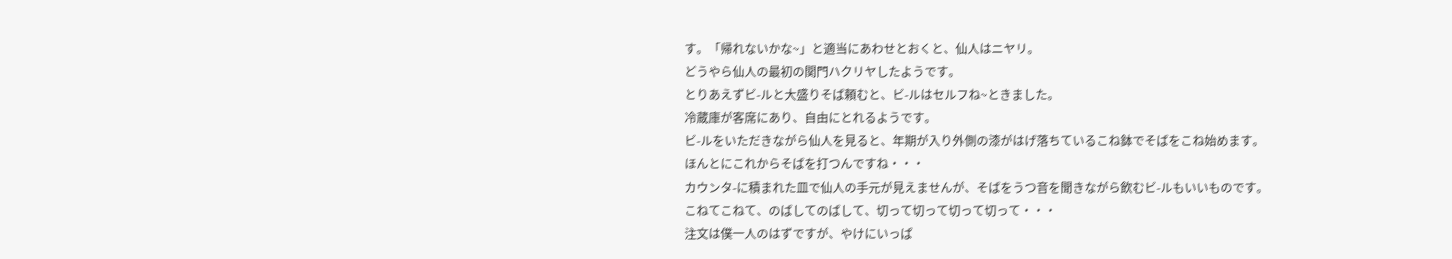す。「帰れないかな~」と適当にあわせとおくと、仙人はニヤリ。
どうやら仙人の最初の関門ハクリヤしたようです。
とりあえずビ-ルと大盛りそば頼むと、ビ-ルはセルフね~ときました。
冷蔵庫が客席にあり、自由にとれるようです。
ビ-ルをいただきながら仙人を見ると、年期が入り外側の漆がはげ落ちているこね鉢でそばをこね始めます。
ほんとにこれからそばを打つんですね・・・
カウンタ-に積まれた皿で仙人の手元が見えませんが、そばをうつ音を聞きながら飲むビ-ルもいいものです。
こねてこねて、のばしてのばして、切って切って切って切って・・・
注文は僕一人のはずですが、やけにいっぱ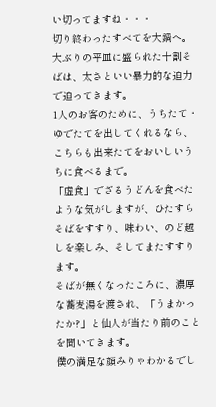い切ってますね・・・
切り終わったすべてを大鍋へ。
大ぶりの平皿に盛られた十割そばは、太さといい暴力的な迫力で迫ってきます。
1人のお客のために、うちたて・ゆでたてを出してくれるなら、こちらも出来たてをおいしいうちに食べるまで。
「虚食」でざるうどんを食べたような気がしますが、ひたすらそばをすすり、味わい、のど越しを楽しみ、そしてまたすすります。
そばが無くなったころに、濃厚な蕎麦湯を渡され、「うまかったか?」と仙人が当たり前のことを聞いてきます。
僕の満足な顔みりゃわかるでし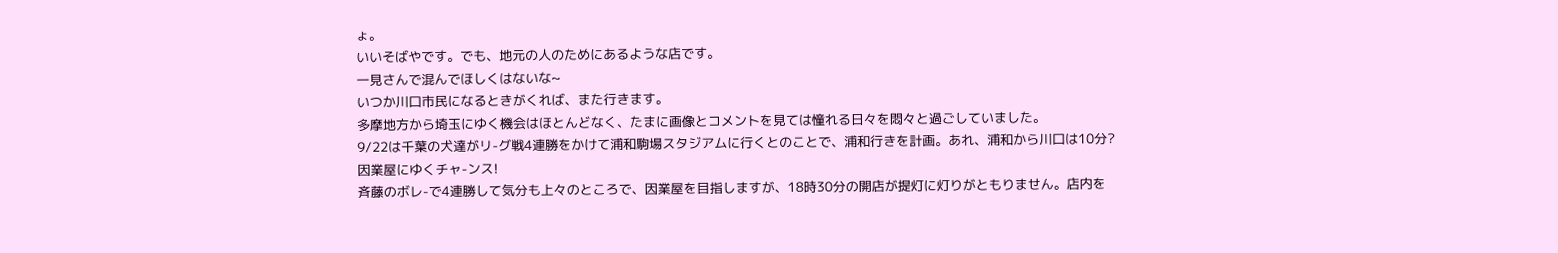ょ。
いいそばやです。でも、地元の人のためにあるような店です。
一見さんで混んでほしくはないな~
いつか川口市民になるときがくれば、また行きます。
多摩地方から埼玉にゆく機会はほとんどなく、たまに画像とコメントを見ては憧れる日々を悶々と過ごしていました。
9/22は千葉の犬達がリ-グ戦4連勝をかけて浦和駒場スタジアムに行くとのことで、浦和行きを計画。あれ、浦和から川口は10分?
因業屋にゆくチャ-ンス!
斉藤のボレ-で4連勝して気分も上々のところで、因業屋を目指しますが、18時30分の開店が提灯に灯りがともりません。店内を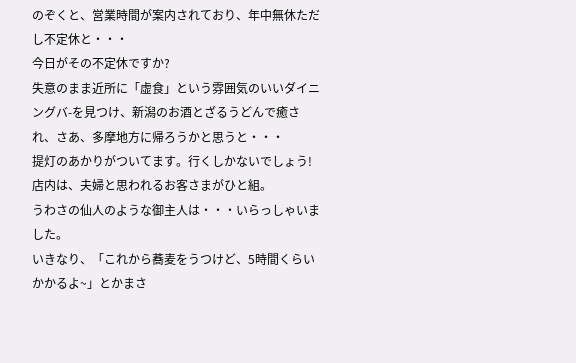のぞくと、営業時間が案内されており、年中無休ただし不定休と・・・
今日がその不定休ですか?
失意のまま近所に「虚食」という雰囲気のいいダイニングバ-を見つけ、新潟のお酒とざるうどんで癒され、さあ、多摩地方に帰ろうかと思うと・・・
提灯のあかりがついてます。行くしかないでしょう!
店内は、夫婦と思われるお客さまがひと組。
うわさの仙人のような御主人は・・・いらっしゃいました。
いきなり、「これから蕎麦をうつけど、5時間くらいかかるよ~」とかまさ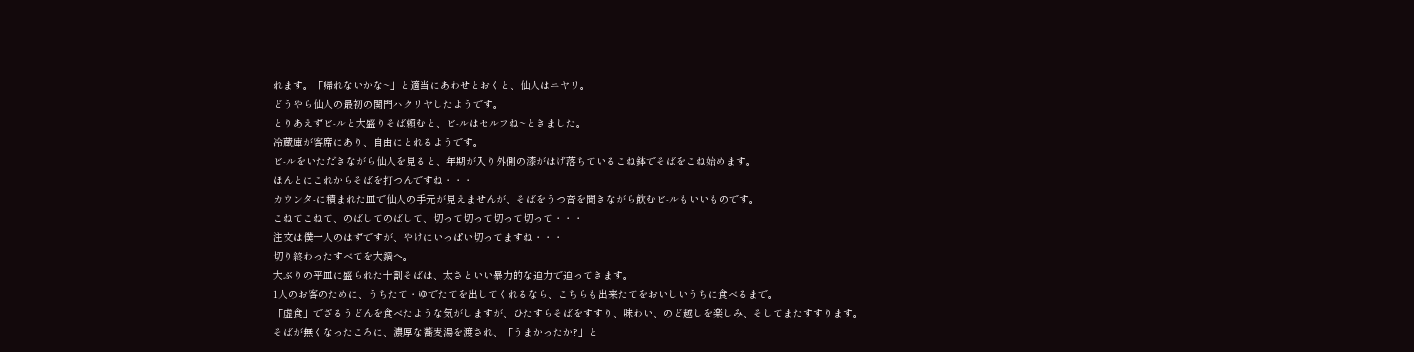れます。「帰れないかな~」と適当にあわせとおくと、仙人はニヤリ。
どうやら仙人の最初の関門ハクリヤしたようです。
とりあえずビ-ルと大盛りそば頼むと、ビ-ルはセルフね~ときました。
冷蔵庫が客席にあり、自由にとれるようです。
ビ-ルをいただきながら仙人を見ると、年期が入り外側の漆がはげ落ちているこね鉢でそばをこね始めます。
ほんとにこれからそばを打つんですね・・・
カウンタ-に積まれた皿で仙人の手元が見えませんが、そばをうつ音を聞きながら飲むビ-ルもいいものです。
こねてこねて、のばしてのばして、切って切って切って切って・・・
注文は僕一人のはずですが、やけにいっぱい切ってますね・・・
切り終わったすべてを大鍋へ。
大ぶりの平皿に盛られた十割そばは、太さといい暴力的な迫力で迫ってきます。
1人のお客のために、うちたて・ゆでたてを出してくれるなら、こちらも出来たてをおいしいうちに食べるまで。
「虚食」でざるうどんを食べたような気がしますが、ひたすらそばをすすり、味わい、のど越しを楽しみ、そしてまたすすります。
そばが無くなったころに、濃厚な蕎麦湯を渡され、「うまかったか?」と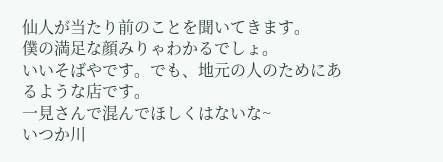仙人が当たり前のことを聞いてきます。
僕の満足な顔みりゃわかるでしょ。
いいそばやです。でも、地元の人のためにあるような店です。
一見さんで混んでほしくはないな~
いつか川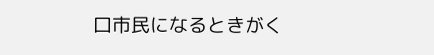口市民になるときがく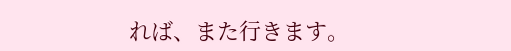れば、また行きます。